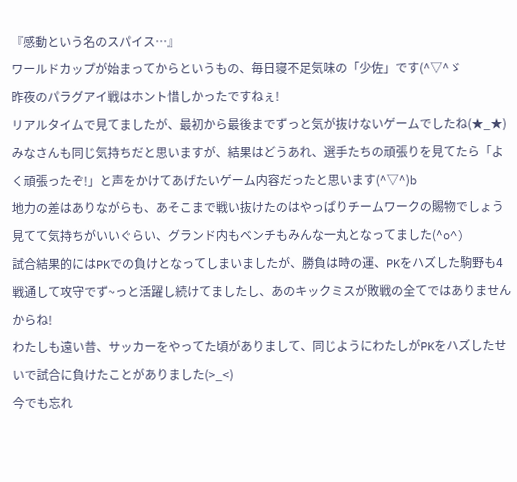『感動という名のスパイス…』
ワールドカップが始まってからというもの、毎日寝不足気味の「少佐」です(^▽^ゞ
昨夜のパラグアイ戦はホント惜しかったですねぇ!
リアルタイムで見てましたが、最初から最後までずっと気が抜けないゲームでしたね(★_★)
みなさんも同じ気持ちだと思いますが、結果はどうあれ、選手たちの頑張りを見てたら「よく頑張ったぞ!」と声をかけてあげたいゲーム内容だったと思います(^▽^)b
地力の差はありながらも、あそこまで戦い抜けたのはやっぱりチームワークの賜物でしょう
見てて気持ちがいいぐらい、グランド内もベンチもみんな一丸となってました(^o^)
試合結果的にはPKでの負けとなってしまいましたが、勝負は時の運、PKをハズした駒野も4戦通して攻守でず~っと活躍し続けてましたし、あのキックミスが敗戦の全てではありませんからね!
わたしも遠い昔、サッカーをやってた頃がありまして、同じようにわたしがPKをハズしたせいで試合に負けたことがありました(>_<)
今でも忘れ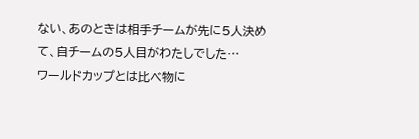ない、あのときは相手チームが先に5人決めて、自チームの5人目がわたしでした…
ワールドカップとは比べ物に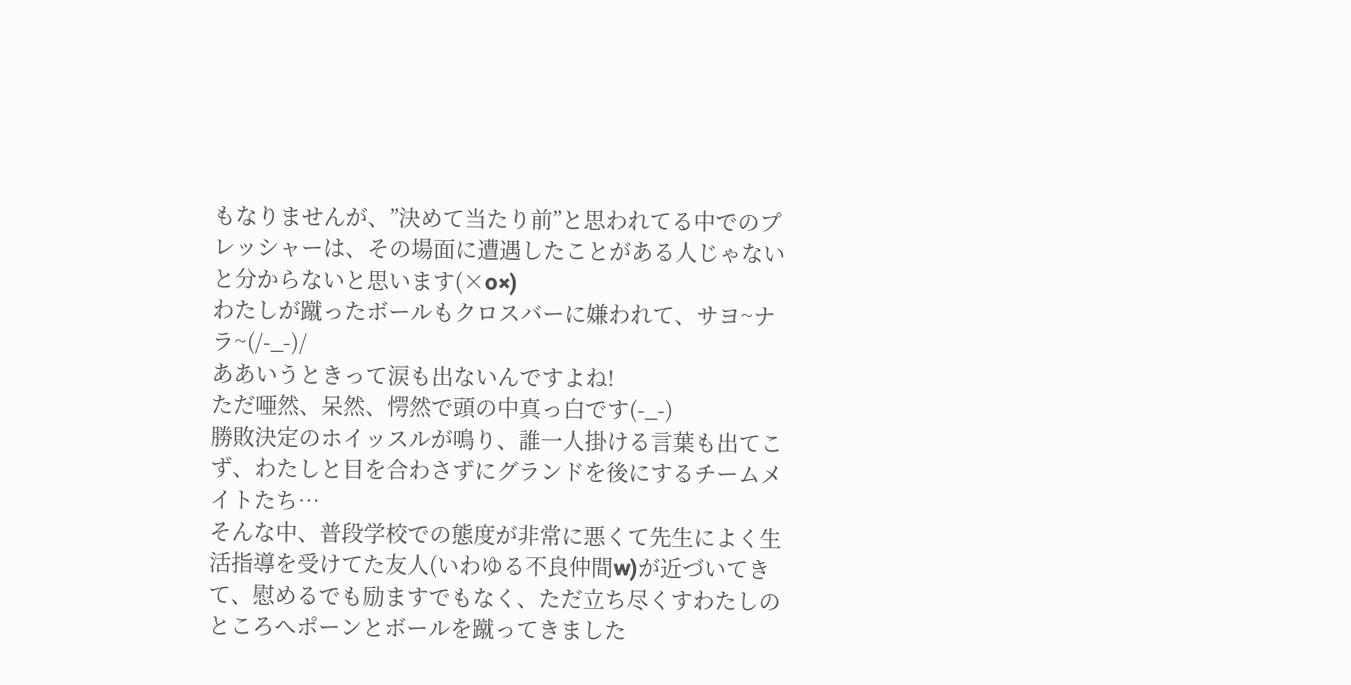もなりませんが、”決めて当たり前”と思われてる中でのプレッシャーは、その場面に遭遇したことがある人じゃないと分からないと思います(×o×)
わたしが蹴ったボールもクロスバーに嫌われて、サヨ~ナラ~(/-_-)/
ああいうときって涙も出ないんですよね!
ただ唖然、呆然、愕然で頭の中真っ白です(-_-)
勝敗決定のホイッスルが鳴り、誰一人掛ける言葉も出てこず、わたしと目を合わさずにグランドを後にするチームメイトたち…
そんな中、普段学校での態度が非常に悪くて先生によく生活指導を受けてた友人(いわゆる不良仲間w)が近づいてきて、慰めるでも励ますでもなく、ただ立ち尽くすわたしのところへポーンとボールを蹴ってきました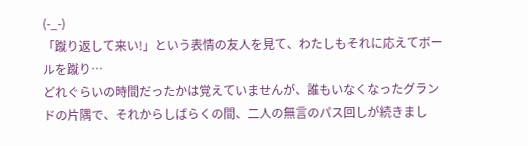(-_-)
「蹴り返して来い!」という表情の友人を見て、わたしもそれに応えてボールを蹴り…
どれぐらいの時間だったかは覚えていませんが、誰もいなくなったグランドの片隅で、それからしばらくの間、二人の無言のパス回しが続きまし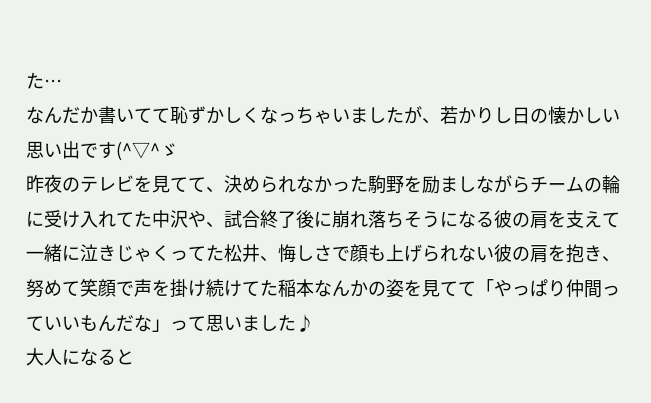た…
なんだか書いてて恥ずかしくなっちゃいましたが、若かりし日の懐かしい思い出です(^▽^ゞ
昨夜のテレビを見てて、決められなかった駒野を励ましながらチームの輪に受け入れてた中沢や、試合終了後に崩れ落ちそうになる彼の肩を支えて一緒に泣きじゃくってた松井、悔しさで顔も上げられない彼の肩を抱き、努めて笑顔で声を掛け続けてた稲本なんかの姿を見てて「やっぱり仲間っていいもんだな」って思いました♪
大人になると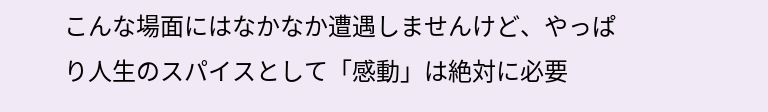こんな場面にはなかなか遭遇しませんけど、やっぱり人生のスパイスとして「感動」は絶対に必要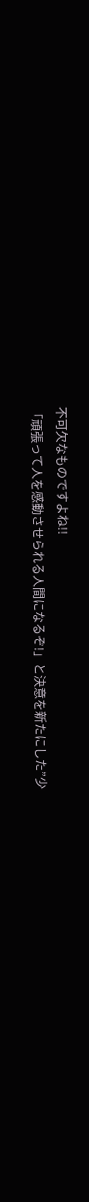不可欠なものですよね!!
「頑張って人を感動させられる人間になるぞ!」と決意を新たにした”少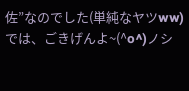佐”なのでした(単純なヤツww)
では、ごきげんよ~(^o^)ノシ